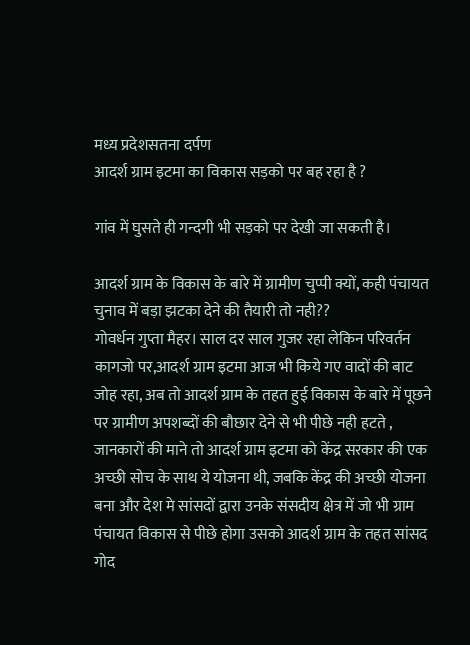मध्य प्रदेशसतना दर्पण
आदर्श ग्राम इटमा का विकास सड़को पर बह रहा है ?

गांव में घुसते ही गन्दगी भी सड़को पर देखी जा सकती है।

आदर्श ग्राम के विकास के बारे में ग्रामीण चुप्पी क्यों, कही पंचायत चुनाव में बड़ा झटका देने की तैयारी तो नही??
गोवर्धन गुप्ता मैहर। साल दर साल गुजर रहा लेकिन परिवर्तन कागजो पर,आदर्श ग्राम इटमा आज भी किये गए वादों की बाट जोह रहा, अब तो आदर्श ग्राम के तहत हुई विकास के बारे में पूछने पर ग्रामीण अपशब्दों की बौछार देने से भी पीछे नही हटते , जानकारों की माने तो आदर्श ग्राम इटमा को केंद्र सरकार की एक अच्छी सोच के साथ ये योजना थी, जबकि केंद्र की अच्छी योजना बना और देश मे सांसदों द्वारा उनके संसदीय क्षेत्र में जो भी ग्राम पंचायत विकास से पीछे होगा उसको आदर्श ग्राम के तहत सांसद गोद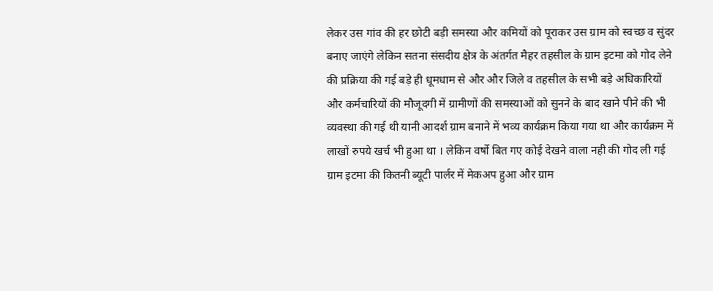लेकर उस गांव की हर छोटी बड़ी समस्या और कमियों को पूराकर उस ग्राम को स्वच्छ व सुंदर बनाए जाएंगे लेकिन सतना संसदीय क्षेत्र के अंतर्गत मैहर तहसील के ग्राम इटमा को गोद लेने की प्रक्रिया की गई बड़े ही धूमधाम से और और जिले व तहसील के सभी बड़े अधिकारियों और कर्मचारियों की मौजूदगी में ग्रामीणों की समस्याओं को सुनने के बाद खाने पीने की भी व्यवस्था की गई थी यानी आदर्श ग्राम बनाने में भव्य कार्यक्रम किया गया था और कार्यक्रम में लाखों रुपये खर्च भी हुआ था । लेकिन वर्षो बित गए कोई देखने वाला नही की गोद ली गई ग्राम इटमा की कितनी ब्यूटी पार्लर में मेकअप हुआ और ग्राम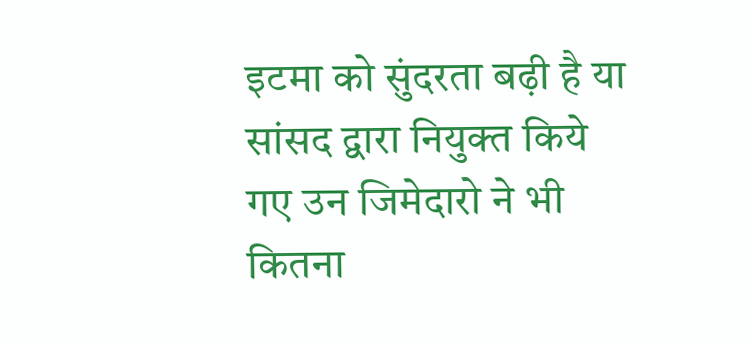इटमा को सुंदरता बढ़ी है या सांसद द्वारा नियुक्त किये गए उन जिमेदारो ने भी कितना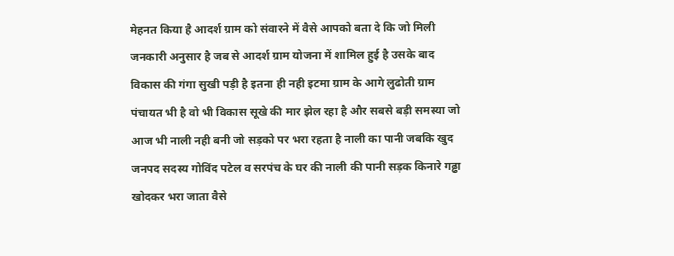मेहनत किया है आदर्श ग्राम को संवारने में वैसे आपको बता दे कि जो मिली जनकारी अनुसार है जब से आदर्श ग्राम योजना में शामिल हुई है उसके बाद विकास की गंगा सुखी पड़ी है इतना ही नही इटमा ग्राम के आगे लुढोती ग्राम पंचायत भी है वो भी विकास सूखे की मार झेल रहा है और सबसे बड़ी समस्या जो आज भी नाली नही बनी जो सड़को पर भरा रहता है नाली का पानी जबकि खुद जनपद सदस्य गोविंद पटेल व सरपंच के घर की नाली की पानी सड़क किनारे गढ्ढा खोदकर भरा जाता वैसे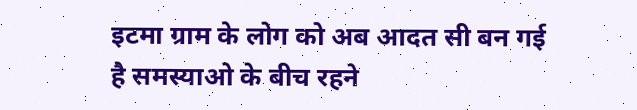इटमा ग्राम के लोग को अब आदत सी बन गई है समस्याओ के बीच रहने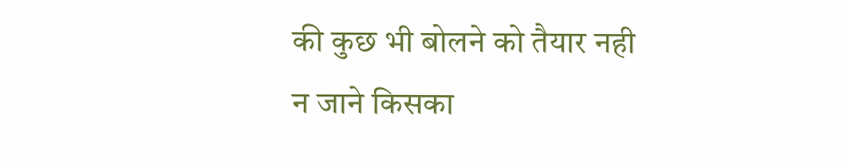की कुछ भी बोलने को तैयार नही न जाने किसका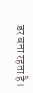डर बना रहता है।